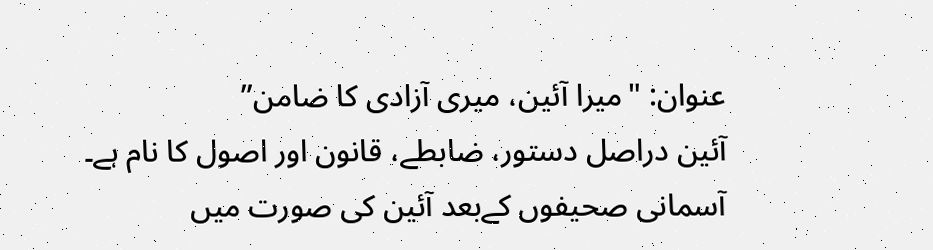عنوان: "میرا آئین، میری آزادی کا ضامن”
آئین دراصل دستور، ضابطے، قانون اور اصول کا نام ہے۔ آسمانی صحیفوں کےبعد آئین کی صورت میں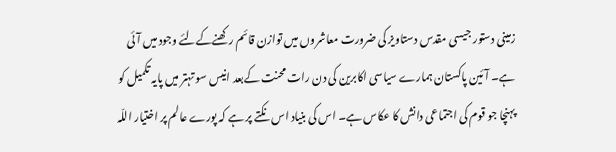زمینی دستور جیسی مقدس دستاویز کی ضرورت معاشروں میں توازن قائم رکھنےکےلئے وجود میں آئی ہے۔ آئین پاکستان ہمارے سیاسی اکابرین کی دن رات محنت کےبعد انیس سو تہتر میں پایہ تکمیل کو پہنچا جو قوم کی اجتماعی دانش کا عکاس ہے۔ اس کی بنیاد اس نکتے پر ہے کہ پورے عالم پر اختیار اللّہ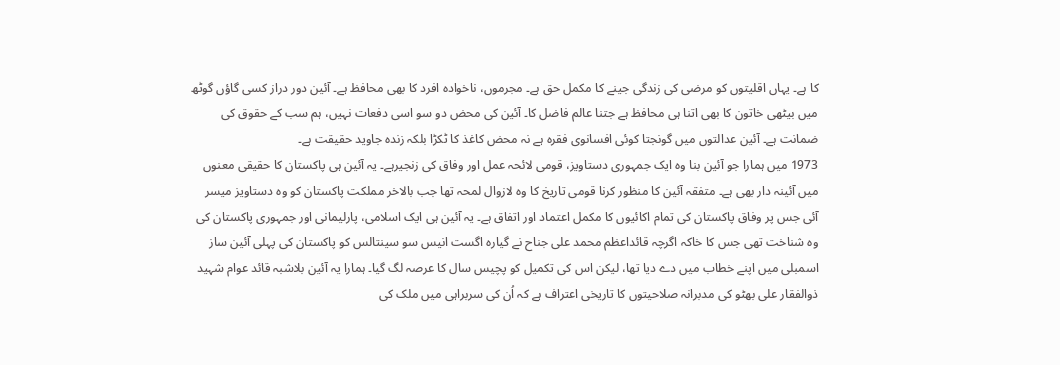کا ہے۔ یہاں اقلیتوں کو مرضی کی زندگی جینے کا مکمل حق ہے۔ مجرموں، ناخوادہ افرد کا بھی محافظ ہے۔ آئین دور دراز کسی گاؤں گوٹھ میں بیٹھی خاتون کا بھی اتنا ہی محافظ ہے جتنا عالم فاضل کا۔ آئین کی محض دو سو اسی دفعات نہیں، ہم سب کے حقوق کی ضمانت ہے۔ آئین عدالتوں میں گونجتا کوئی افسانوی فقرہ ہے نہ محض کاغذ کا ٹکڑا بلکہ زندہ جاوید حقیقت ہے۔
1973 میں ہمارا جو آئین بنا وہ ایک جمہوری دستاویز، قومی لائحہ عمل اور وفاق کی زنجیرہے۔ یہ آئین ہی پاکستان کا حقیقی معنوں میں آئینہ دار بھی ہے۔ متفقہ آئین کا منظور کرنا قومی تاریخ کا وہ لازوال لمحہ تھا جب بالاخر مملکت پاکستان کو وہ دستاویز میسر آئی جس پر وفاق پاکستان کی تمام اکائیوں کا مکمل اعتماد اور اتفاق ہے۔ یہ آئین ہی ایک اسلامی، پارلیمانی اور جمہوری پاکستان کی وہ شناخت تھی جس کا خاکہ اگرچہ قائداعظم محمد علی جناح نے گیارہ اگست انیس سو سینتالس کو پاکستان کی پہلی آئین ساز اسمبلی میں اپنے خطاب میں دے دیا تھا، لیکن اس کی تکمیل کو پچیس سال کا عرصہ لگ گیا۔ ہمارا یہ آئین بلاشبہ قائد عوام شہید ذوالفقار علی بھٹو کی مدبرانہ صلاحیتوں کا تاریخی اعتراف ہے کہ اُن کی سربراہی میں ملک کی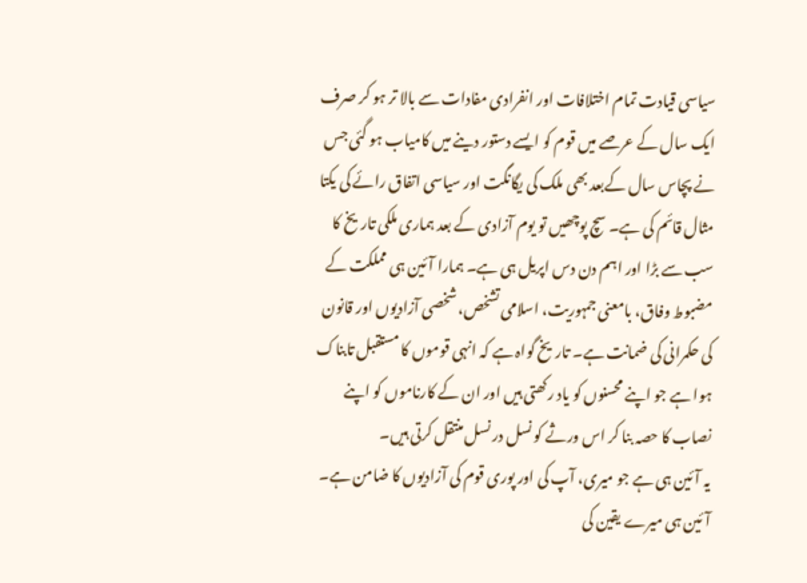سیاسی قیادت تمام اختلافات اور انفرادی مفادات سے بالا تر ہو کر صرف ایک سال کے عرصے میں قوم کو ایسے دستور دینے میں کامیاب ہو گئی جس نے پچاس سال کےبعد بھی ملک کی یگانگت اور سیاسی اتفاق رائے کی یکتا مثال قائم کی ہے۔ سچ پوچھیں تو یوم آزادی کے بعد ہماری ملکی تاریخ کا سب سے بڑا اور اہم دن دس اپریل ہی ہے۔ ہمارا آئین ہی مملکت کے مضبوط وفاق، بامعنی جمہوریت، اسلامی تشخص، شخصی آزادیوں اور قانون کی حکمرانی کی ضمانت ہے۔ تاریخ گواہ ہے کہ انہی قوموں کا مستقبل تابناک ہوا ہے جو اپنے محسنوں کو یاد رکھتی ہیں اور ان کے کارناموں کو اپنے نصاب کا حصہ بنا کر اس ورثے کو نسل در نسل منتقل کرتی ہیں۔
یہ آئین ہی ہے جو میری، آپ کی اور پوری قوم کی آزادیوں کا ضامن ہے۔ آئین ہی میرے یقین کی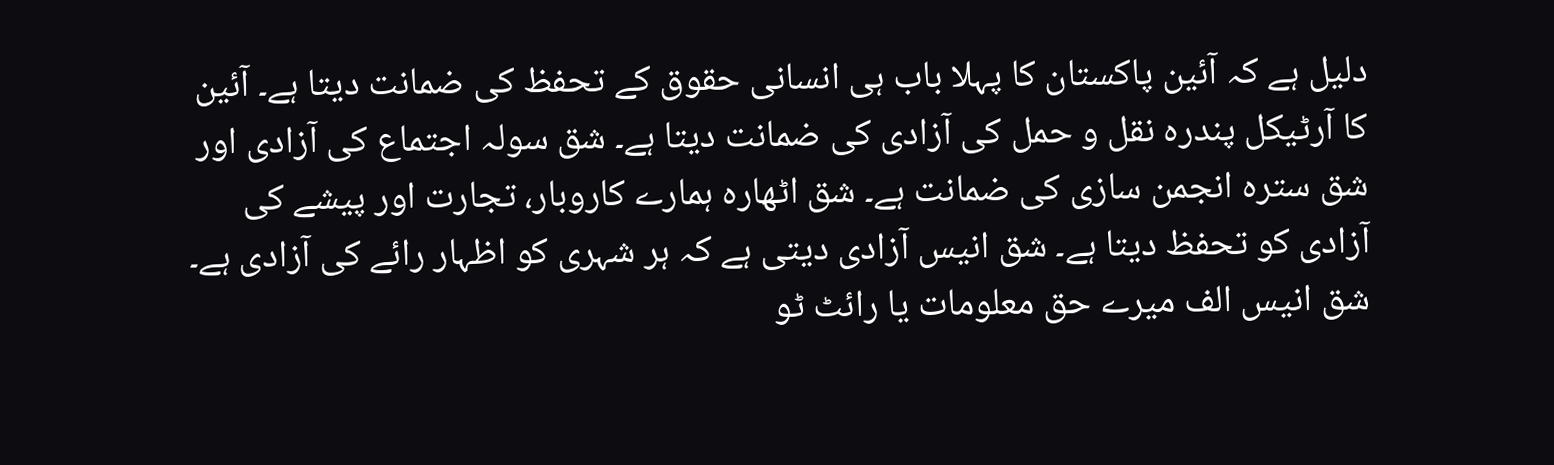دلیل ہے کہ آئین پاکستان کا پہلا باب ہی انسانی حقوق کے تحفظ کی ضمانت دیتا ہے۔ آئین کا آرٹیکل پندرہ نقل و حمل کی آزادی کی ضمانت دیتا ہے۔ شق سولہ اجتماع کی آزادی اور شق سترہ انجمن سازی کی ضمانت ہے۔ شق اٹھارہ ہمارے کاروبار، تجارت اور پیشے کی آزادی کو تحفظ دیتا ہے۔ شق انیس آزادی دیتی ہے کہ ہر شہری کو اظہار رائے کی آزادی ہے۔ شق انیس الف میرے حق معلومات یا رائٹ ٹو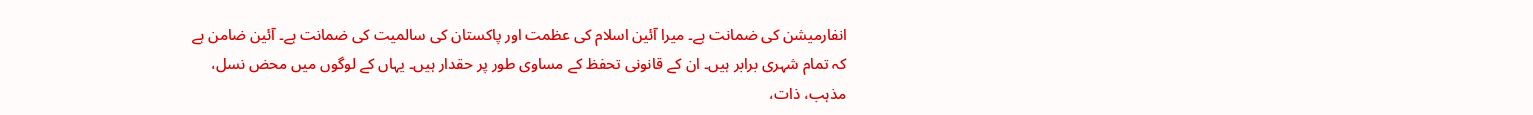انفارمیشن کی ضمانت ہے۔ میرا آئین اسلام کی عظمت اور پاکستان کی سالمیت کی ضمانت ہے۔ آئین ضامن ہے کہ تمام شہری برابر ہیں۔ ان کے قانونی تحفظ کے مساوی طور پر حقدار ہیں۔ یہاں کے لوگوں میں محض نسل، مذہب، ذات،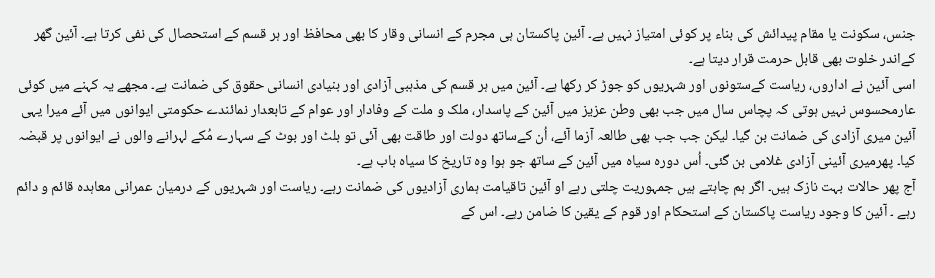جنس، سکونت یا مقام پیدائش کی بناء پر کوئی امتیاز نہیں ہے۔ آئین پاکستان ہی مجرم کے انسانی وقار کا بھی محافظ اور ہر قسم کے استحصال کی نفی کرتا ہے۔ آئین گھر کےاندر خلوت بھی قابل حرمت قرار دیتا ہے۔
اسی آئین نے اداروں، ریاست کےستونوں اور شہریوں کو جوڑ کر رکھا ہے۔ آئین میں ہر قسم کی مذہبی آزادی اور بنیادی انسانی حقوق کی ضمانت ہے۔ مجھے یہ کہنے میں کوئی عارمحسوس نہیں ہوتی کہ پچاس سال میں جب بھی وطن عزیز میں آئین کے پاسدار، ملک و ملت کے وفادار اور عوام کے تابعدار نمائندے حکومتی ایوانوں میں آئے میرا یہی آئین میری آزادی کی ضمانت بن گیا۔ لیکن جب جب بھی طالعہ آزما آئے، اُن کےساتھ دولت اور طاقت بھی آئی تو بلٹ اور بوٹ کے سہارے مُکے لہرانے والوں نے ایوانوں پر قبضہ کیا۔ پھرمیری آئینی آزادی غلامی بن گئی۔ اُس دورہ سیاہ میں آئین کے ساتھ جو ہوا وہ تاریخ کا سیاہ باب ہے۔
آج پھر حالات بہت نازک ہیں۔ اگر ہم چاہتے ہیں جمہوریت چلتی رہے او آئین تاقیامت ہماری آزادیوں کی ضمانت رہے۔ ریاست اور شہریوں کے درمیان عمرانی معاہدہ قائم و دائم رہے ۔ آئین کا وجود ریاست پاکستان کے استحکام اور قوم کے یقین کا ضامن رہے۔ اس کے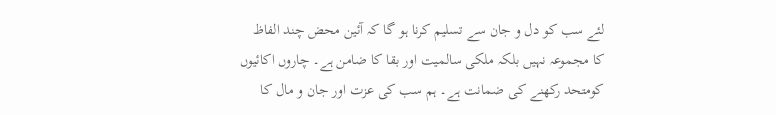لئے سب کو دل و جان سے تسلیم کرنا ہو گا کہ آئین محض چند الفاظ کا مجموعہ نہیں بلکہ ملکی سالمیت اور بقا کا ضامن ہے۔ چاروں اکائیوں کومتحد رکھنے کی ضمانت ہے۔ ہم سب کی عزت اور جان و مال کا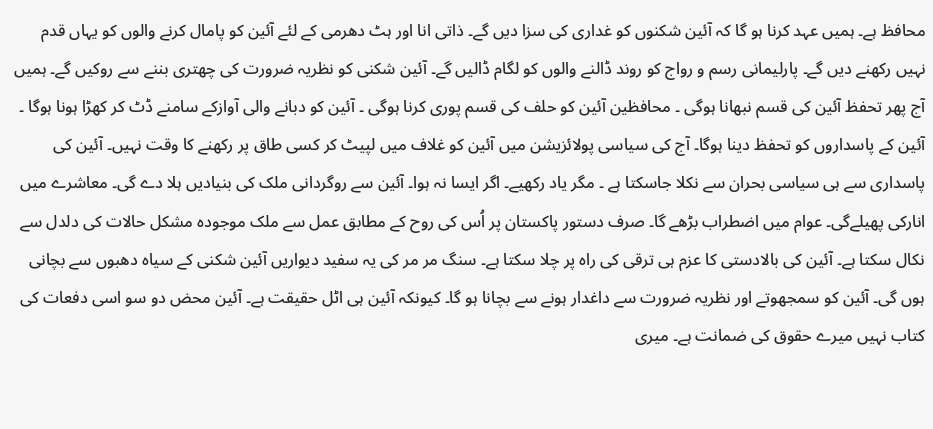محافظ ہے۔ ہمیں عہد کرنا ہو گا کہ آئین شکنوں کو غداری کی سزا دیں گے۔ ذاتی انا اور ہٹ دھرمی کے لئے آئین کو پامال کرنے والوں کو یہاں قدم نہیں رکھنے دیں گے۔ پارلیمانی رسم و رواج کو روند ڈالنے والوں کو لگام ڈالیں گے۔ آئین شکنی کو نظریہ ضرورت کی چھتری بننے سے روکیں گے۔ ہمیں آج پھر تحفظ آئین کی قسم نبھانا ہوگی ۔ محافظین آئین کو حلف کی قسم پوری کرنا ہوگی ۔ آئین کو دبانے والی آوازکے سامنے ڈٹ کر کھڑا ہونا ہوگا ۔ آئین کے پاسداروں کو تحفظ دینا ہوگا۔ آج کی سیاسی پولائزیشن میں آئین کو غلاف میں لپیٹ کر کسی طاق پر رکھنے کا وقت نہیں۔ آئین کی پاسداری سے ہی سیاسی بحران سے نکلا جاسکتا ہے ۔ مگر یاد رکھیے۔ اگر ایسا نہ ہوا۔ آئین سے روگردانی ملک کی بنیادیں ہلا دے گی۔ معاشرے میں انارکی پھیلےگی۔ عوام میں اضطراب بڑھے گا۔ صرف دستور پاکستان پر اُس کی روح کے مطابق عمل سے ملک موجودہ مشکل حالات کی دلدل سے نکال سکتا ہے۔ آئین کی بالادستی کا عزم ہی ترقی کی راہ پر چلا سکتا ہے۔ سنگ مر مر کی یہ سفید دیواریں آئین شکنی کے سیاہ دھبوں سے بچانی ہوں گی۔ آئین کو سمجھوتے اور نظریہ ضرورت سے داغدار ہونے سے بچانا ہو گا۔ کیونکہ آئین ہی اٹل حقیقت ہے۔ آئین محض دو سو اسی دفعات کی کتاب نہیں میرے حقوق کی ضمانت ہے۔ میری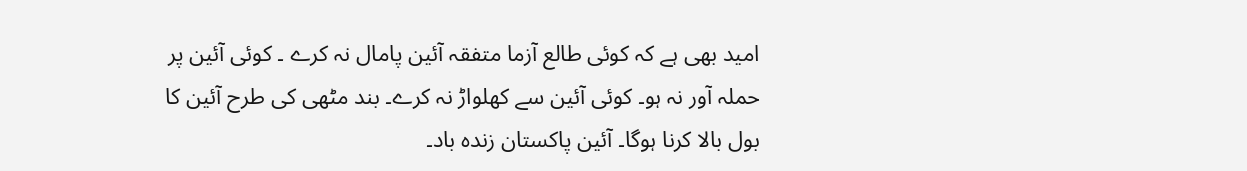امید بھی ہے کہ کوئی طالع آزما متفقہ آئین پامال نہ کرے ۔ کوئی آئین پر حملہ آور نہ ہو۔ کوئی آئین سے کھلواڑ نہ کرے۔ بند مٹھی کی طرح آئین کا بول بالا کرنا ہوگا۔ آئین پاکستان زندہ باد۔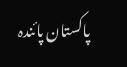پاکستان پائندہ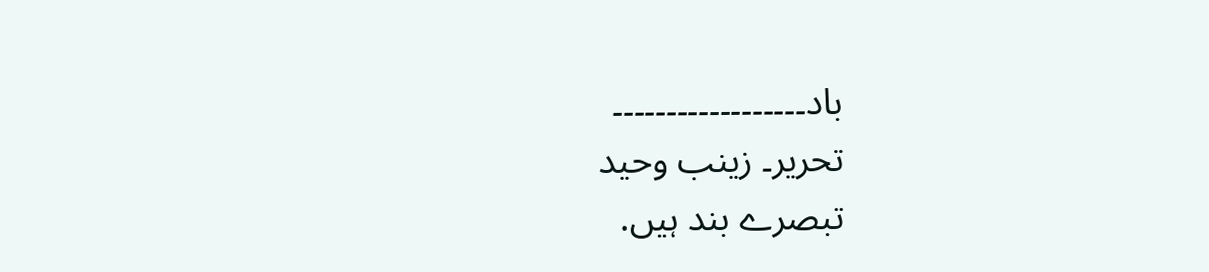باد۔۔۔۔۔۔۔۔۔۔۔۔۔۔۔۔۔۔
تحریر۔ زینب وحید
تبصرے بند ہیں.